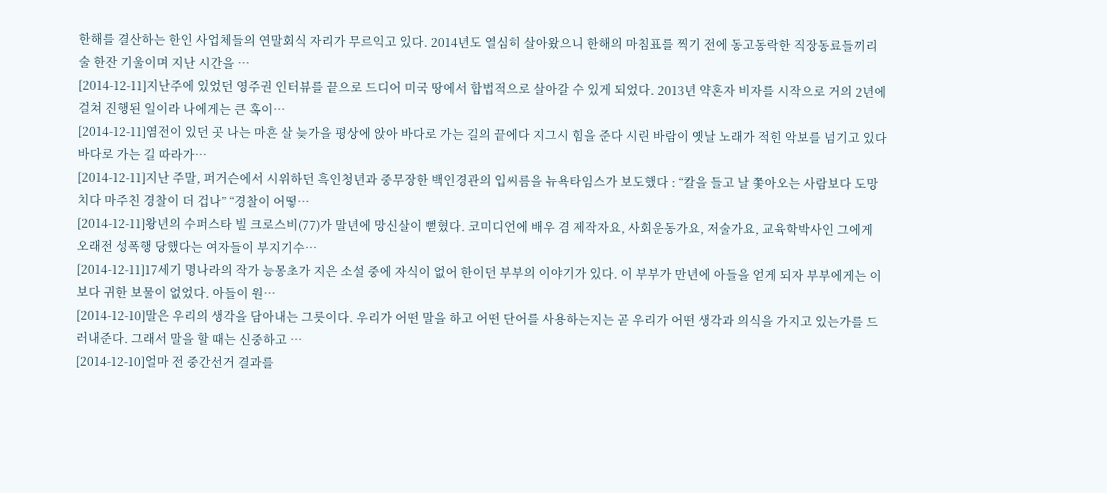한해를 결산하는 한인 사업체들의 연말회식 자리가 무르익고 있다. 2014년도 열심히 살아왔으니 한해의 마침표를 찍기 전에 동고동락한 직장동료들끼리 술 한잔 기울이며 지난 시간을 …
[2014-12-11]지난주에 있었던 영주권 인터뷰를 끝으로 드디어 미국 땅에서 합법적으로 살아갈 수 있게 되었다. 2013년 약혼자 비자를 시작으로 거의 2년에 걸쳐 진행된 일이라 나에게는 큰 혹이…
[2014-12-11]염전이 있던 곳 나는 마흔 살 늦가을 평상에 앉아 바다로 가는 길의 끝에다 지그시 힘을 준다 시린 바람이 옛날 노래가 적힌 악보를 넘기고 있다 바다로 가는 길 따라가…
[2014-12-11]지난 주말, 퍼거슨에서 시위하던 흑인청년과 중무장한 백인경관의 입씨름을 뉴욕타임스가 보도했다 : “칼을 들고 날 쫓아오는 사람보다 도망치다 마주친 경찰이 더 겁나” “경찰이 어떻…
[2014-12-11]왕년의 수퍼스타 빌 크로스비(77)가 말년에 망신살이 뻗혔다. 코미디언에 배우 겸 제작자요, 사회운동가요, 저술가요, 교육학박사인 그에게 오래전 성폭행 당했다는 여자들이 부지기수…
[2014-12-11]17세기 명나라의 작가 능몽초가 지은 소설 중에 자식이 없어 한이던 부부의 이야기가 있다. 이 부부가 만년에 아들을 얻게 되자 부부에게는 이 보다 귀한 보물이 없었다. 아들이 원…
[2014-12-10]말은 우리의 생각을 담아내는 그릇이다. 우리가 어떤 말을 하고 어떤 단어를 사용하는지는 곧 우리가 어떤 생각과 의식을 가지고 있는가를 드러내준다. 그래서 말을 할 때는 신중하고 …
[2014-12-10]얼마 전 중간선거 결과를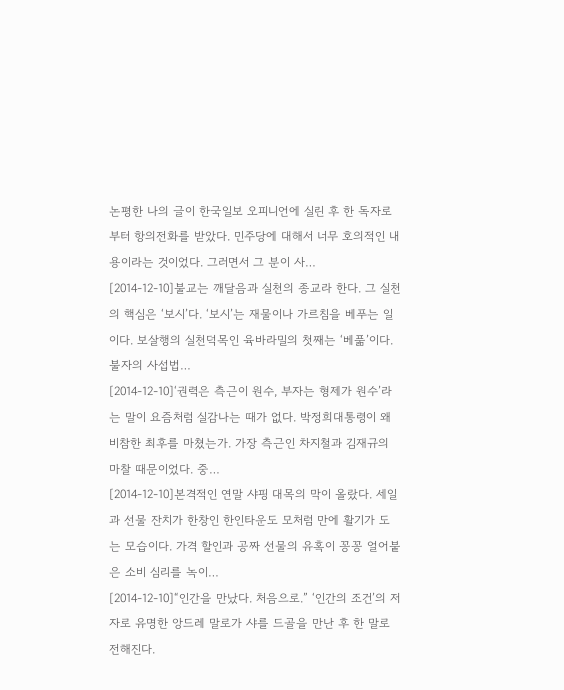논평한 나의 글이 한국일보 오피니언에 실린 후 한 독자로부터 항의전화를 받았다. 민주당에 대해서 너무 호의적인 내용이라는 것이었다. 그러면서 그 분이 사…
[2014-12-10]불교는 깨달음과 실천의 종교라 한다. 그 실천의 핵심은 ‘보시’다. ‘보시’는 재물이나 가르침을 베푸는 일이다. 보살행의 실천덕목인 육바라밀의 첫째는 ‘베풂’이다. 불자의 사섭법…
[2014-12-10]‘권력은 측근이 원수, 부자는 형제가 원수’라는 말이 요즘처럼 실감나는 때가 없다. 박정희대통령이 왜 비참한 최후를 마쳤는가. 가장 측근인 차지철과 김재규의 마찰 때문이었다. 중…
[2014-12-10]본격적인 연말 샤핑 대목의 막이 올랐다. 세일과 선물 잔치가 한창인 한인타운도 모처럼 만에 활기가 도는 모습이다. 가격 할인과 공짜 선물의 유혹이 꽁꽁 얼어붙은 소비 심리를 녹이…
[2014-12-10]“인간을 만났다. 처음으로.” ‘인간의 조건’의 저자로 유명한 앙드레 말로가 샤를 드골을 만난 후 한 말로 전해진다.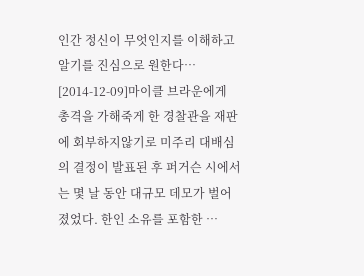인간 정신이 무엇인지를 이해하고 알기를 진심으로 원한다…
[2014-12-09]마이클 브라운에게 총격을 가해죽게 한 경찰관을 재판에 회부하지않기로 미주리 대배심의 결정이 발표된 후 퍼거슨 시에서는 몇 날 동안 대규모 데모가 벌어졌었다. 한인 소유를 포함한 …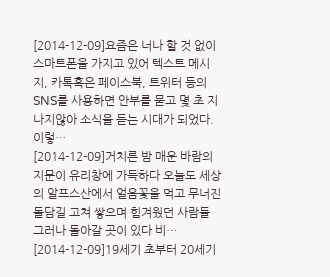[2014-12-09]요즘은 너나 할 것 없이 스마트폰을 가지고 있어 텍스트 메시지, 카톡혹은 페이스북, 트위터 등의 SNS를 사용하면 안부를 묻고 몇 초 지나지않아 소식을 듣는 시대가 되었다. 이렇…
[2014-12-09]거치른 밤 매운 바람의 지문이 유리창에 가득하다 오늘도 세상의 알프스산에서 얼음꽃을 먹고 무너진 돌담길 고쳐 쌓으며 힘겨웠던 사람들 그러나 돌아갈 곳이 있다 비…
[2014-12-09]19세기 초부터 20세기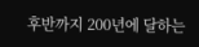후반까지 200년에 달하는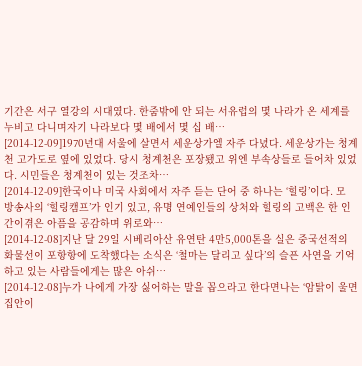기간은 서구 열강의 시대였다. 한줌밖에 안 되는 서유럽의 몇 나라가 온 세계를 누비고 다니며자기 나라보다 몇 배에서 몇 십 배…
[2014-12-09]1970년대 서울에 살면서 세운상가엘 자주 다녔다. 세운상가는 청계천 고가도로 옆에 있었다. 당시 청계천은 포장됐고 위엔 부속상들로 들어차 있었다. 시민들은 청계천이 있는 것조차…
[2014-12-09]한국이나 미국 사회에서 자주 듣는 단어 중 하나는 ‘힐링’이다. 모 방송사의 ‘힐링캠프’가 인기 있고, 유명 연예인들의 상처와 힐링의 고백은 한 인간이겪은 아픔을 공감하며 위로와…
[2014-12-08]지난 달 29일 시베리아산 유연탄 4만5,000톤을 실은 중국선적의 화물선이 포항항에 도착했다는 소식은 ‘철마는 달리고 싶다’의 슬픈 사연을 기억하고 있는 사람들에게는 많은 아쉬…
[2014-12-08]누가 나에게 가장 싫어하는 말을 꼽으라고 한다면나는 ‘암탉이 울면 집안이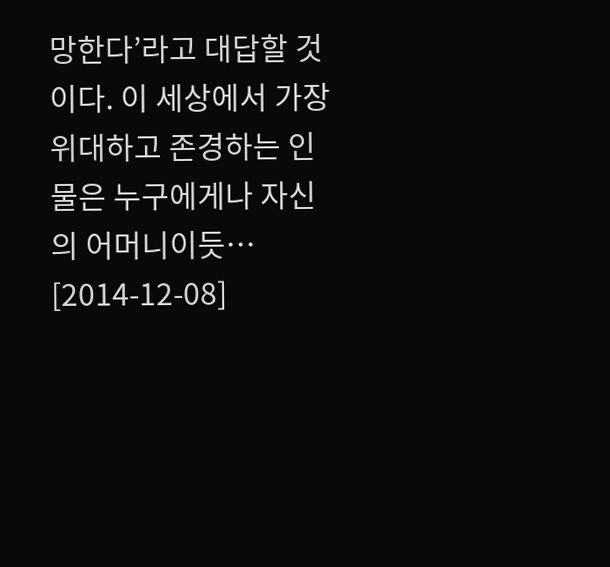망한다’라고 대답할 것이다. 이 세상에서 가장 위대하고 존경하는 인물은 누구에게나 자신의 어머니이듯…
[2014-12-08]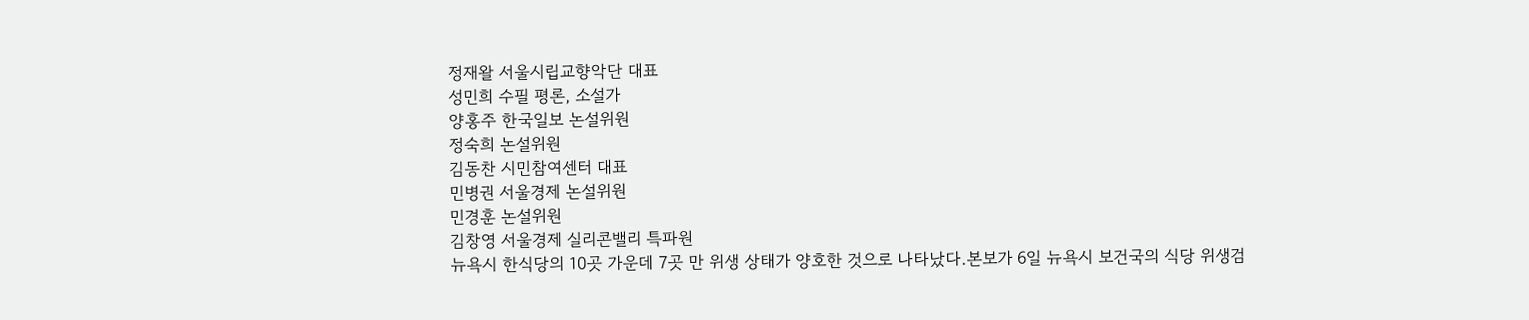정재왈 서울시립교향악단 대표
성민희 수필 평론, 소설가
양홍주 한국일보 논설위원
정숙희 논설위원
김동찬 시민참여센터 대표
민병권 서울경제 논설위원
민경훈 논설위원
김창영 서울경제 실리콘밸리 특파원
뉴욕시 한식당의 10곳 가운데 7곳 만 위생 상태가 양호한 것으로 나타났다.본보가 6일 뉴욕시 보건국의 식당 위생검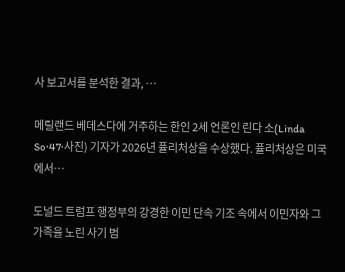사 보고서를 분석한 결과, …

메릴랜드 베데스다에 거주하는 한인 2세 언론인 린다 소(Linda So·47·사진) 기자가 2026년 퓰리처상을 수상했다. 퓰리처상은 미국에서…

도널드 트럼프 행정부의 강경한 이민 단속 기조 속에서 이민자와 그 가족을 노린 사기 범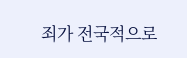죄가 전국적으로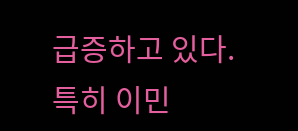급증하고 있다. 특히 이민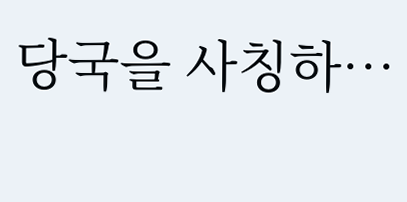당국을 사칭하…